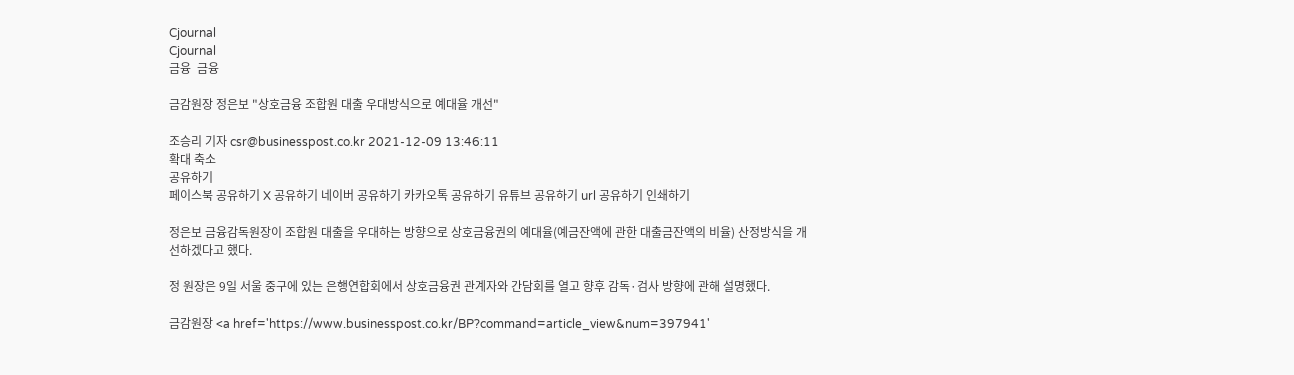Cjournal
Cjournal
금융  금융

금감원장 정은보 "상호금융 조합원 대출 우대방식으로 예대율 개선"

조승리 기자 csr@businesspost.co.kr 2021-12-09 13:46:11
확대 축소
공유하기
페이스북 공유하기 X 공유하기 네이버 공유하기 카카오톡 공유하기 유튜브 공유하기 url 공유하기 인쇄하기

정은보 금융감독원장이 조합원 대출을 우대하는 방향으로 상호금융권의 예대율(예금잔액에 관한 대출금잔액의 비율) 산정방식을 개선하겠다고 했다.

정 원장은 9일 서울 중구에 있는 은행연합회에서 상호금융권 관계자와 간담회를 열고 향후 감독·검사 방향에 관해 설명했다.

금감원장 <a href='https://www.businesspost.co.kr/BP?command=article_view&num=397941'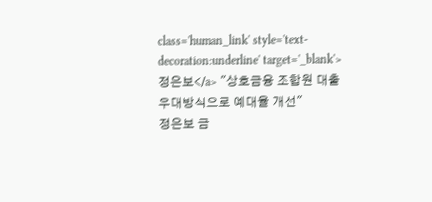class='human_link' style='text-decoration:underline' target='_blank'>정은보</a> "상호금융 조합원 대출 우대방식으로 예대율 개선"
정은보 금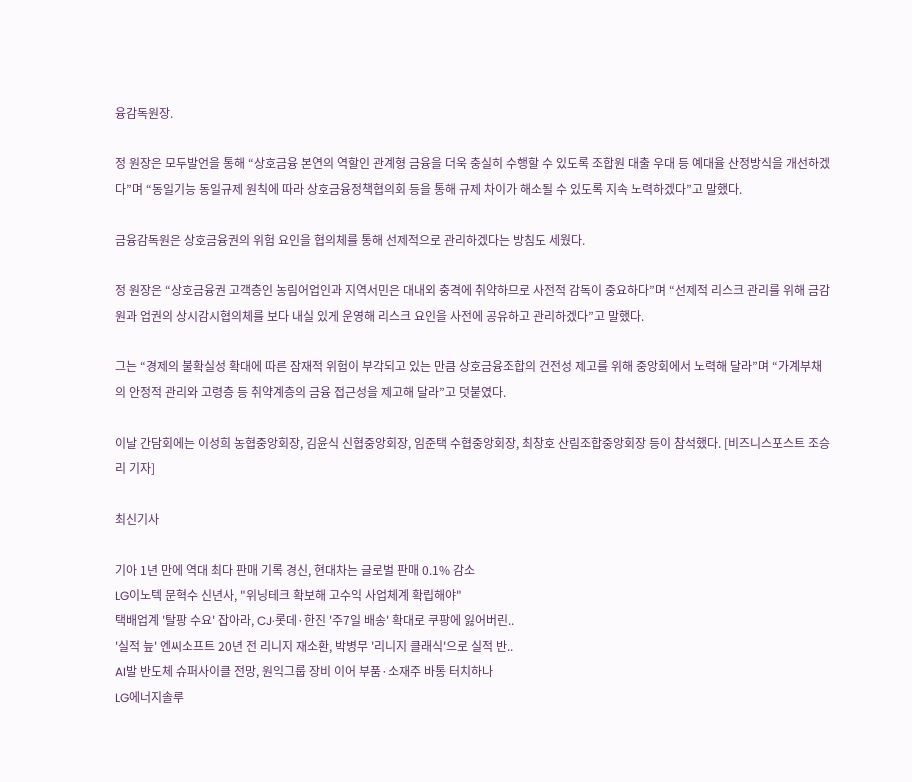융감독원장.

정 원장은 모두발언을 통해 “상호금융 본연의 역할인 관계형 금융을 더욱 충실히 수행할 수 있도록 조합원 대출 우대 등 예대율 산정방식을 개선하겠다”며 “동일기능 동일규제 원칙에 따라 상호금융정책협의회 등을 통해 규제 차이가 해소될 수 있도록 지속 노력하겠다”고 말했다.

금융감독원은 상호금융권의 위험 요인을 협의체를 통해 선제적으로 관리하겠다는 방침도 세웠다.

정 원장은 “상호금융권 고객층인 농림어업인과 지역서민은 대내외 충격에 취약하므로 사전적 감독이 중요하다”며 “선제적 리스크 관리를 위해 금감원과 업권의 상시감시협의체를 보다 내실 있게 운영해 리스크 요인을 사전에 공유하고 관리하겠다”고 말했다.

그는 “경제의 불확실성 확대에 따른 잠재적 위험이 부각되고 있는 만큼 상호금융조합의 건전성 제고를 위해 중앙회에서 노력해 달라”며 “가계부채의 안정적 관리와 고령층 등 취약계층의 금융 접근성을 제고해 달라”고 덧붙였다.

이날 간담회에는 이성희 농협중앙회장, 김윤식 신협중앙회장, 임준택 수협중앙회장, 최창호 산림조합중앙회장 등이 참석했다. [비즈니스포스트 조승리 기자]

최신기사

기아 1년 만에 역대 최다 판매 기록 경신, 현대차는 글로벌 판매 0.1% 감소
LG이노텍 문혁수 신년사, "위닝테크 확보해 고수익 사업체계 확립해야"
택배업계 '탈팡 수요' 잡아라, CJ·롯데·한진 '주7일 배송' 확대로 쿠팡에 잃어버린..
'실적 늪' 엔씨소프트 20년 전 리니지 재소환, 박병무 '리니지 클래식'으로 실적 반..
AI발 반도체 슈퍼사이클 전망, 원익그룹 장비 이어 부품·소재주 바통 터치하나
LG에너지솔루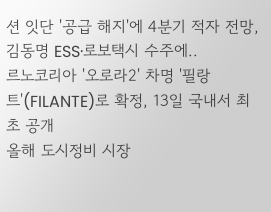션 잇단 '공급 해지'에 4분기 적자 전망, 김동명 ESS·로보택시 수주에..
르노코리아 '오로라2' 차명 '필랑트'(FILANTE)로 확정, 13일 국내서 최초 공개
올해 도시정비 시장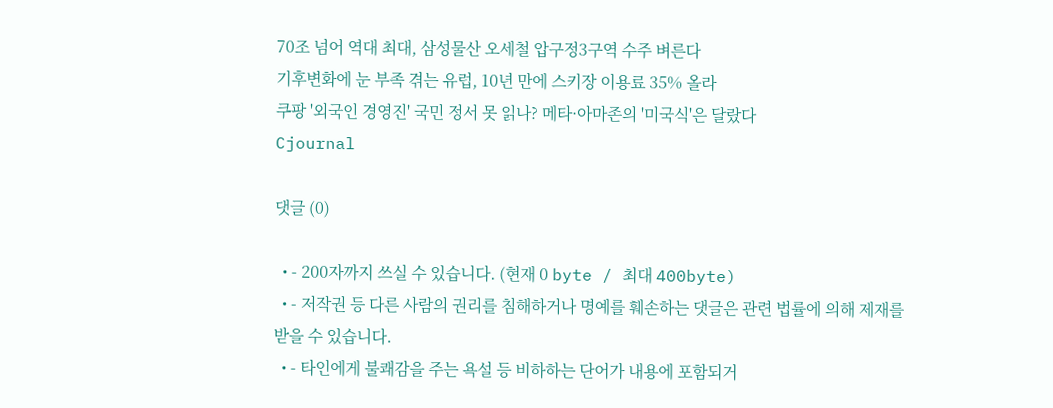70조 넘어 역대 최대, 삼성물산 오세철 압구정3구역 수주 벼른다
기후변화에 눈 부족 겪는 유럽, 10년 만에 스키장 이용료 35% 올라
쿠팡 '외국인 경영진' 국민 정서 못 읽나? 메타·아마존의 '미국식'은 달랐다
Cjournal

댓글 (0)

  • - 200자까지 쓰실 수 있습니다. (현재 0 byte / 최대 400byte)
  • - 저작권 등 다른 사람의 권리를 침해하거나 명예를 훼손하는 댓글은 관련 법률에 의해 제재를 받을 수 있습니다.
  • - 타인에게 불쾌감을 주는 욕설 등 비하하는 단어가 내용에 포함되거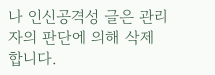나 인신공격성 글은 관리자의 판단에 의해 삭제 합니다.